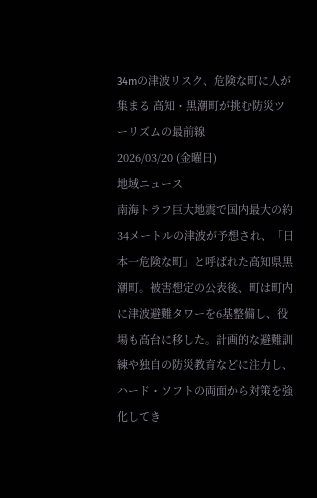34mの津波リスク、危険な町に人が集まる 高知・黒潮町が挑む防災ツーリズムの最前線
2026/03/20 (金曜日)
地域ニュース
南海トラフ巨大地震で国内最大の約34メートルの津波が予想され、「日本一危険な町」と呼ばれた高知県黒潮町。被害想定の公表後、町は町内に津波避難タワーを6基整備し、役場も高台に移した。計画的な避難訓練や独自の防災教育などに注力し、ハード・ソフトの両面から対策を強化してき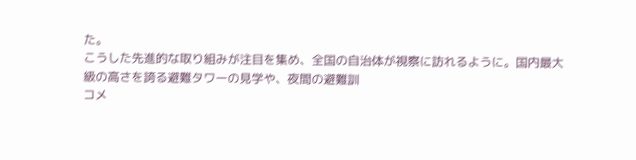た。
こうした先進的な取り組みが注目を集め、全国の自治体が視察に訪れるように。国内最大級の高さを誇る避難タワーの見学や、夜間の避難訓
コメ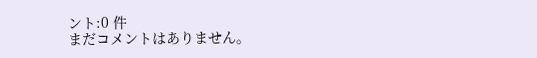ント:0 件
まだコメントはありません。